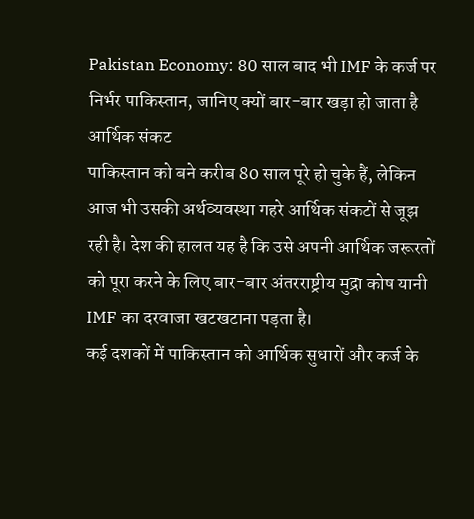Pakistan Economy: 80 साल बाद भी IMF के कर्ज पर निर्भर पाकिस्तान, जानिए क्यों बार-बार खड़ा हो जाता है आर्थिक संकट
पाकिस्तान को बने करीब 80 साल पूरे हो चुके हैं, लेकिन आज भी उसकी अर्थव्यवस्था गहरे आर्थिक संकटों से जूझ रही है। देश की हालत यह है कि उसे अपनी आर्थिक जरूरतों को पूरा करने के लिए बार-बार अंतरराष्ट्रीय मुद्रा कोष यानी IMF का दरवाजा खटखटाना पड़ता है।
कई दशकों में पाकिस्तान को आर्थिक सुधारों और कर्ज के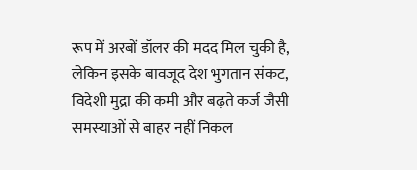रूप में अरबों डॉलर की मदद मिल चुकी है, लेकिन इसके बावजूद देश भुगतान संकट, विदेशी मुद्रा की कमी और बढ़ते कर्ज जैसी समस्याओं से बाहर नहीं निकल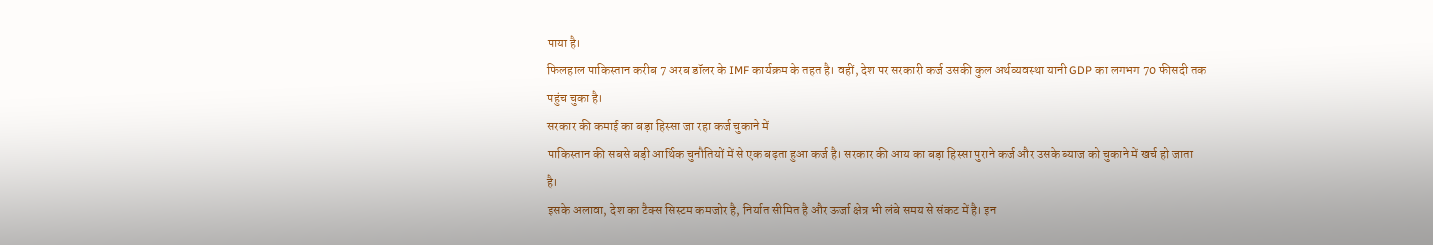पाया है।
फिलहाल पाकिस्तान करीब 7 अरब डॉलर के IMF कार्यक्रम के तहत है। वहीं, देश पर सरकारी कर्ज उसकी कुल अर्थव्यवस्था यानी GDP का लगभग 70 फीसदी तक पहुंच चुका है।
सरकार की कमाई का बड़ा हिस्सा जा रहा कर्ज चुकाने में
पाकिस्तान की सबसे बड़ी आर्थिक चुनौतियों में से एक बढ़ता हुआ कर्ज है। सरकार की आय का बड़ा हिस्सा पुराने कर्ज और उसके ब्याज को चुकाने में खर्च हो जाता है।
इसके अलावा, देश का टैक्स सिस्टम कमजोर है, निर्यात सीमित है और ऊर्जा क्षेत्र भी लंबे समय से संकट में है। इन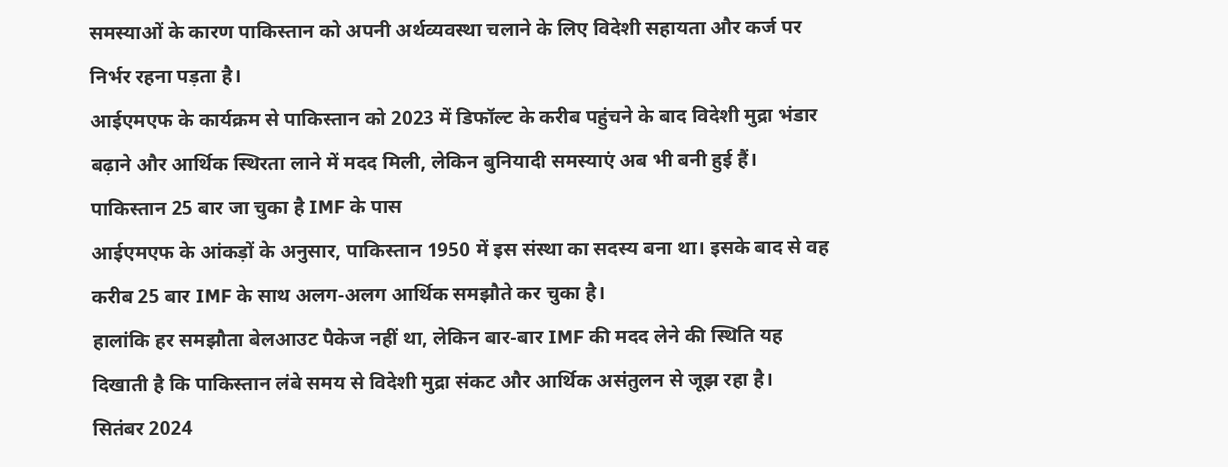समस्याओं के कारण पाकिस्तान को अपनी अर्थव्यवस्था चलाने के लिए विदेशी सहायता और कर्ज पर निर्भर रहना पड़ता है।
आईएमएफ के कार्यक्रम से पाकिस्तान को 2023 में डिफॉल्ट के करीब पहुंचने के बाद विदेशी मुद्रा भंडार बढ़ाने और आर्थिक स्थिरता लाने में मदद मिली, लेकिन बुनियादी समस्याएं अब भी बनी हुई हैं।
पाकिस्तान 25 बार जा चुका है IMF के पास
आईएमएफ के आंकड़ों के अनुसार, पाकिस्तान 1950 में इस संस्था का सदस्य बना था। इसके बाद से वह करीब 25 बार IMF के साथ अलग-अलग आर्थिक समझौते कर चुका है।
हालांकि हर समझौता बेलआउट पैकेज नहीं था, लेकिन बार-बार IMF की मदद लेने की स्थिति यह दिखाती है कि पाकिस्तान लंबे समय से विदेशी मुद्रा संकट और आर्थिक असंतुलन से जूझ रहा है।
सितंबर 2024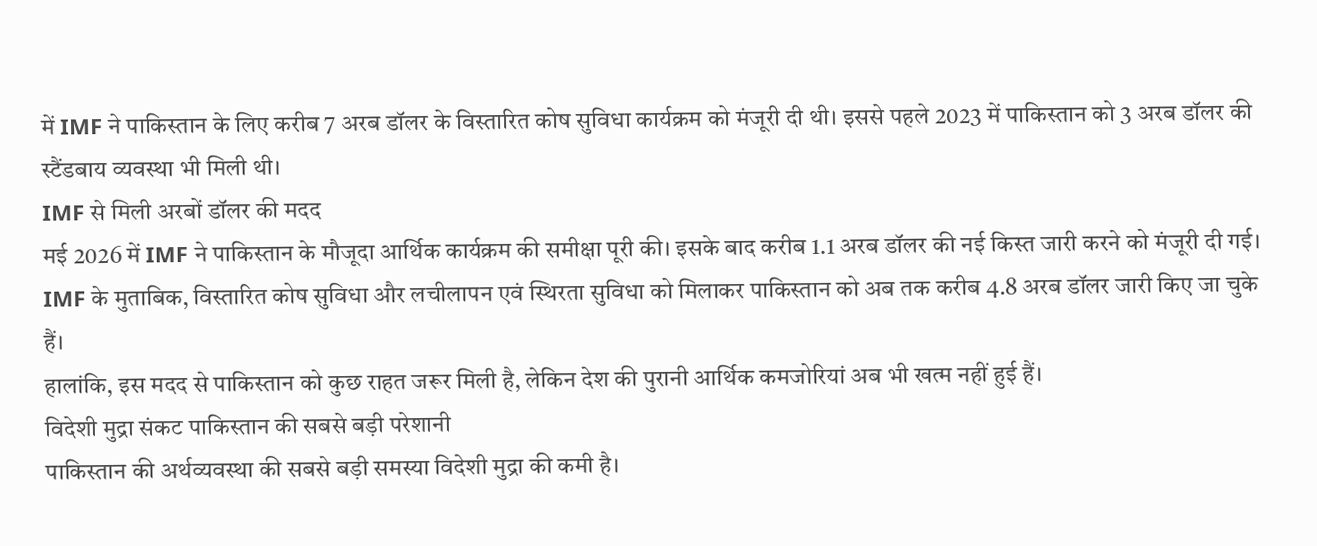में IMF ने पाकिस्तान के लिए करीब 7 अरब डॉलर के विस्तारित कोष सुविधा कार्यक्रम को मंजूरी दी थी। इससे पहले 2023 में पाकिस्तान को 3 अरब डॉलर की स्टैंडबाय व्यवस्था भी मिली थी।
IMF से मिली अरबों डॉलर की मदद
मई 2026 में IMF ने पाकिस्तान के मौजूदा आर्थिक कार्यक्रम की समीक्षा पूरी की। इसके बाद करीब 1.1 अरब डॉलर की नई किस्त जारी करने को मंजूरी दी गई।
IMF के मुताबिक, विस्तारित कोष सुविधा और लचीलापन एवं स्थिरता सुविधा को मिलाकर पाकिस्तान को अब तक करीब 4.8 अरब डॉलर जारी किए जा चुके हैं।
हालांकि, इस मदद से पाकिस्तान को कुछ राहत जरूर मिली है, लेकिन देश की पुरानी आर्थिक कमजोरियां अब भी खत्म नहीं हुई हैं।
विदेशी मुद्रा संकट पाकिस्तान की सबसे बड़ी परेशानी
पाकिस्तान की अर्थव्यवस्था की सबसे बड़ी समस्या विदेशी मुद्रा की कमी है।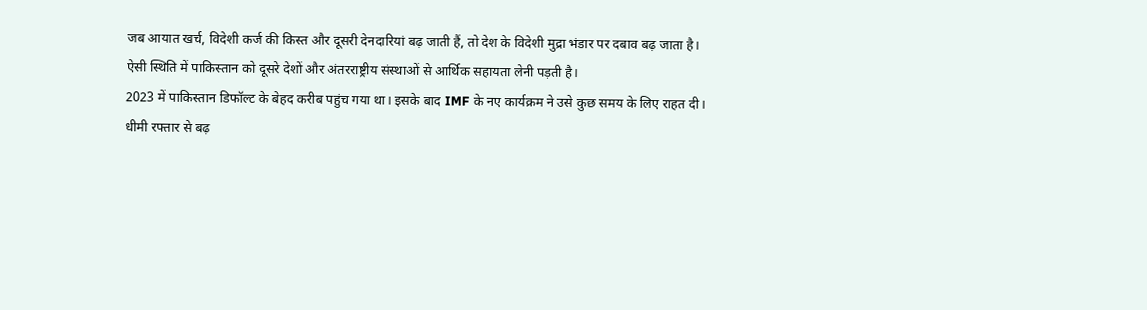जब आयात खर्च, विदेशी कर्ज की किस्त और दूसरी देनदारियां बढ़ जाती हैं, तो देश के विदेशी मुद्रा भंडार पर दबाव बढ़ जाता है।
ऐसी स्थिति में पाकिस्तान को दूसरे देशों और अंतरराष्ट्रीय संस्थाओं से आर्थिक सहायता लेनी पड़ती है।
2023 में पाकिस्तान डिफॉल्ट के बेहद करीब पहुंच गया था। इसके बाद IMF के नए कार्यक्रम ने उसे कुछ समय के लिए राहत दी।
धीमी रफ्तार से बढ़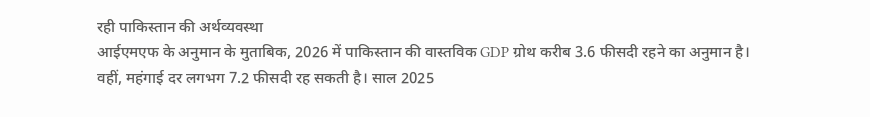रही पाकिस्तान की अर्थव्यवस्था
आईएमएफ के अनुमान के मुताबिक, 2026 में पाकिस्तान की वास्तविक GDP ग्रोथ करीब 3.6 फीसदी रहने का अनुमान है।
वहीं, महंगाई दर लगभग 7.2 फीसदी रह सकती है। साल 2025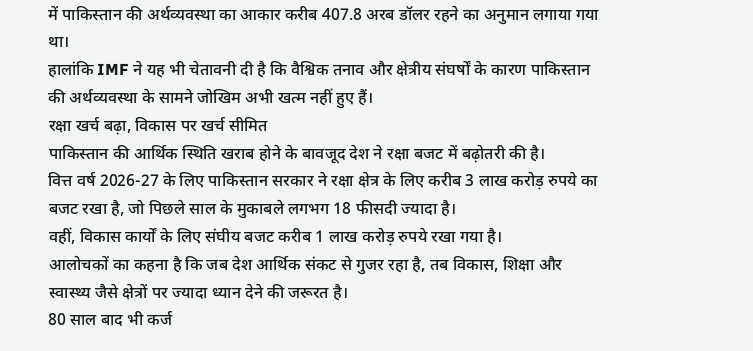में पाकिस्तान की अर्थव्यवस्था का आकार करीब 407.8 अरब डॉलर रहने का अनुमान लगाया गया था।
हालांकि IMF ने यह भी चेतावनी दी है कि वैश्विक तनाव और क्षेत्रीय संघर्षों के कारण पाकिस्तान की अर्थव्यवस्था के सामने जोखिम अभी खत्म नहीं हुए हैं।
रक्षा खर्च बढ़ा, विकास पर खर्च सीमित
पाकिस्तान की आर्थिक स्थिति खराब होने के बावजूद देश ने रक्षा बजट में बढ़ोतरी की है।
वित्त वर्ष 2026-27 के लिए पाकिस्तान सरकार ने रक्षा क्षेत्र के लिए करीब 3 लाख करोड़ रुपये का बजट रखा है, जो पिछले साल के मुकाबले लगभग 18 फीसदी ज्यादा है।
वहीं, विकास कार्यों के लिए संघीय बजट करीब 1 लाख करोड़ रुपये रखा गया है।
आलोचकों का कहना है कि जब देश आर्थिक संकट से गुजर रहा है, तब विकास, शिक्षा और स्वास्थ्य जैसे क्षेत्रों पर ज्यादा ध्यान देने की जरूरत है।
80 साल बाद भी कर्ज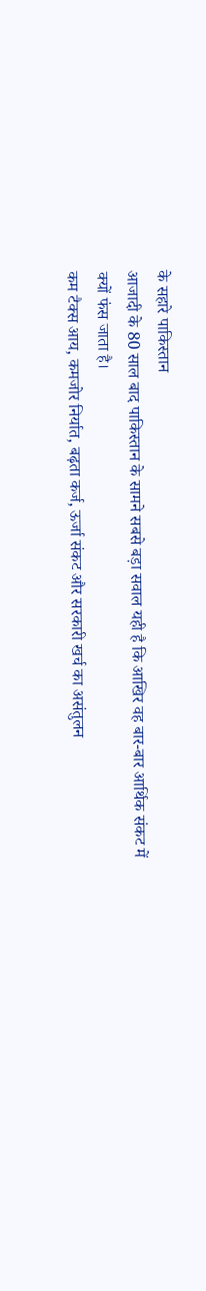के सहारे पाकिस्तान
आजादी के 80 साल बाद पाकिस्तान के सामने सबसे बड़ा सवाल यही है कि आखिर वह बार-बार आर्थिक संकट में क्यों फंस जाता है।
कम टैक्स आय, कमजोर निर्यात, बढ़ता कर्ज, ऊर्जा संकट और सरकारी खर्च का असंतुलन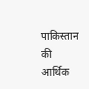पाकिस्तान की आर्थिक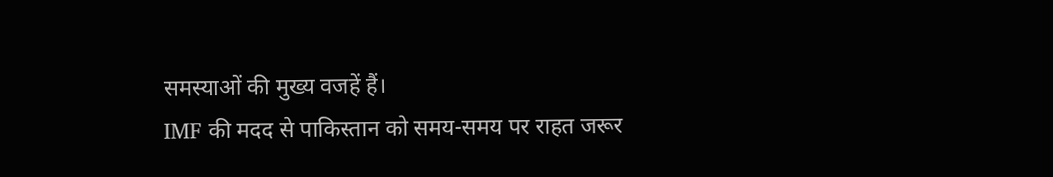समस्याओं की मुख्य वजहें हैं।
IMF की मदद से पाकिस्तान को समय-समय पर राहत जरूर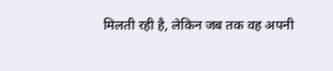मिलती रही है, लेकिन जब तक वह अपनी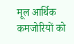मूल आर्थिक कमजोरियों को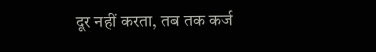दूर नहीं करता, तब तक कर्ज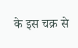के इस चक्र से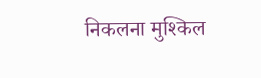निकलना मुश्किल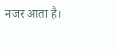नजर आता है।